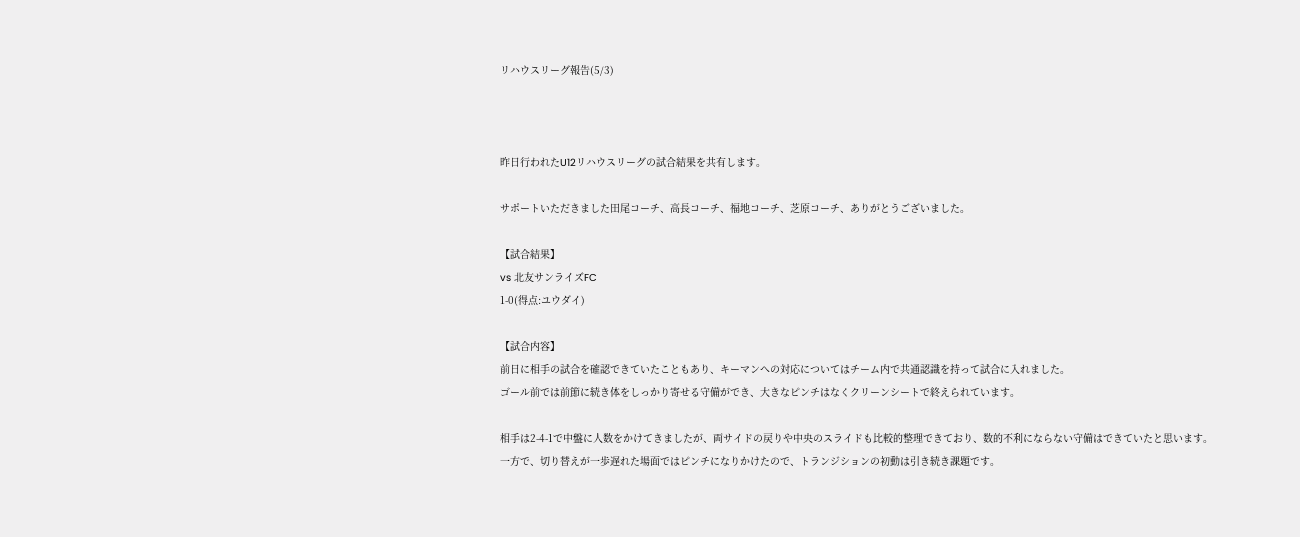リハウスリーグ報告(5/3)



昨日行われたU12リハウスリーグの試合結果を共有します。

サポートいただきました田尾コーチ、高長コーチ、福地コーチ、芝原コーチ、ありがとうございました。

【試合結果】
vs 北友サンライズFC
1-0(得点:ユウダイ)

【試合内容】
前日に相手の試合を確認できていたこともあり、キーマンへの対応についてはチーム内で共通認識を持って試合に入れました。
ゴール前では前節に続き体をしっかり寄せる守備ができ、大きなピンチはなくクリーンシートで終えられています。

相手は2-4-1で中盤に人数をかけてきましたが、両サイドの戻りや中央のスライドも比較的整理できており、数的不利にならない守備はできていたと思います。
一方で、切り替えが一歩遅れた場面ではピンチになりかけたので、トランジションの初動は引き続き課題です。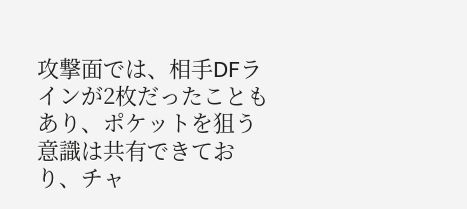攻撃面では、相手DFラインが2枚だったこともあり、ポケットを狙う意識は共有できており、チャ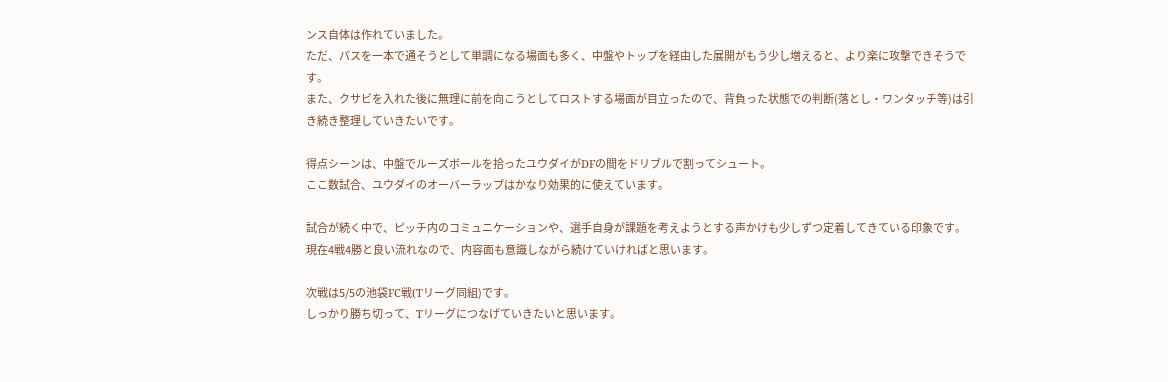ンス自体は作れていました。
ただ、パスを一本で通そうとして単調になる場面も多く、中盤やトップを経由した展開がもう少し増えると、より楽に攻撃できそうです。
また、クサビを入れた後に無理に前を向こうとしてロストする場面が目立ったので、背負った状態での判断(落とし・ワンタッチ等)は引き続き整理していきたいです。

得点シーンは、中盤でルーズボールを拾ったユウダイがDFの間をドリブルで割ってシュート。
ここ数試合、ユウダイのオーバーラップはかなり効果的に使えています。

試合が続く中で、ピッチ内のコミュニケーションや、選手自身が課題を考えようとする声かけも少しずつ定着してきている印象です。
現在4戦4勝と良い流れなので、内容面も意識しながら続けていければと思います。

次戦は5/5の池袋FC戦(Tリーグ同組)です。
しっかり勝ち切って、Tリーグにつなげていきたいと思います。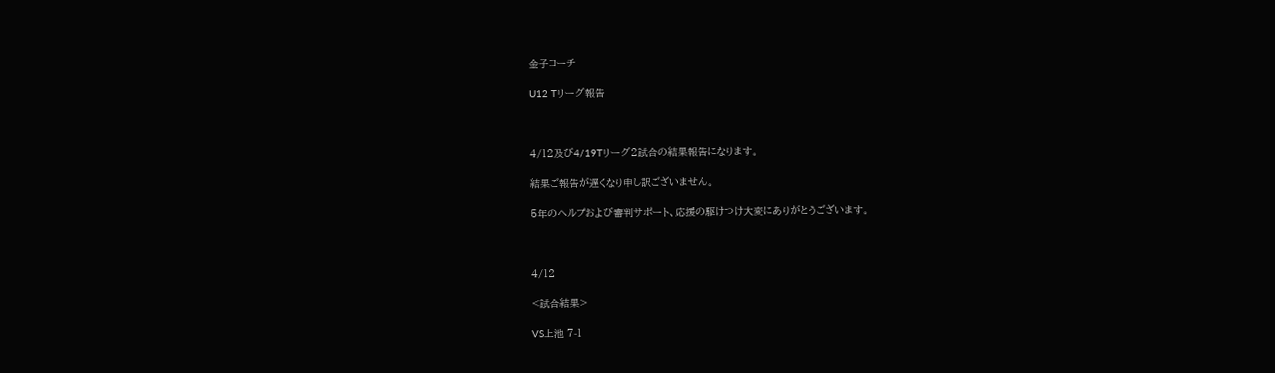金子コーチ

U12 Tリーグ報告



4/12及び4/19Tリーグ2試合の結果報告になります。

結果ご報告が遅くなり申し訳ございません。

5年のヘルプおよび審判サポート、応援の駆けつけ大変にありがとうございます。



4/12

<試合結果>

VS上池 7-1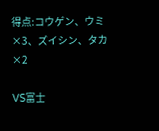得点:コウゲン、ウミ×3、ズイシン、タカ×2

VS富士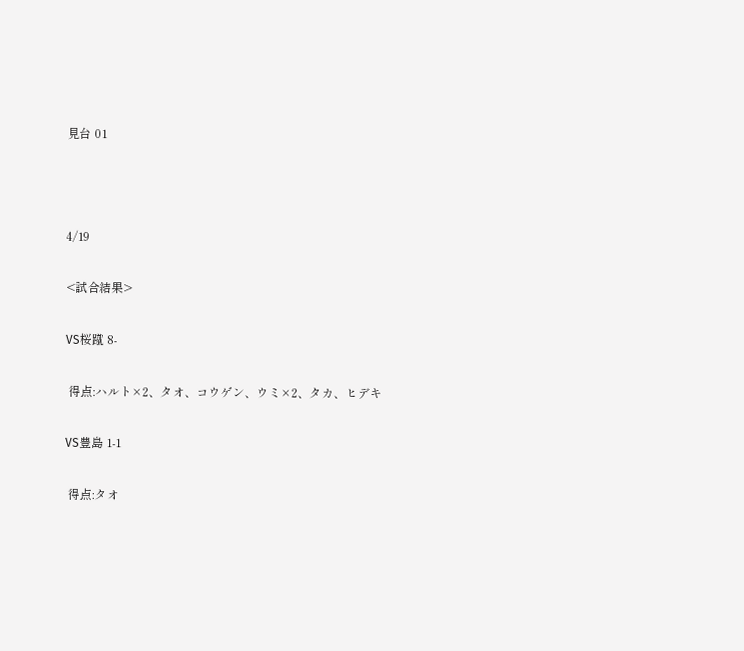見台 01



4/19

<試合結果>

VS桜蹴 8-

 得点:ハルト×2、タオ、コウゲン、ウミ×2、タカ、ヒデキ

VS豊島 1-1

 得点:タオ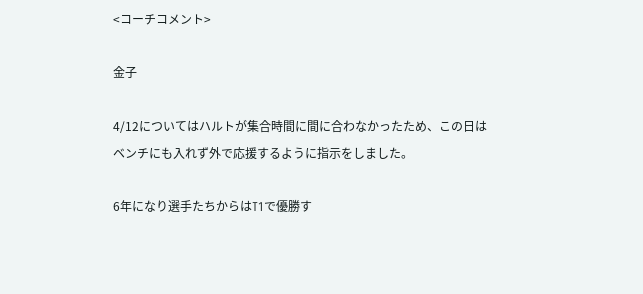<コーチコメント>

金子

4/12についてはハルトが集合時間に間に合わなかったため、この日はベンチにも入れず外で応援するように指示をしました。

6年になり選手たちからはT1で優勝す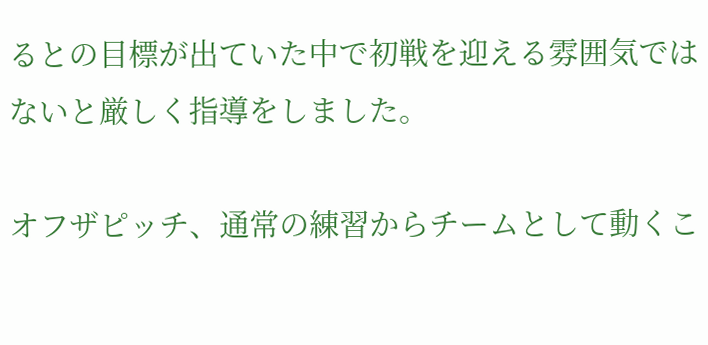るとの目標が出ていた中で初戦を迎える雰囲気ではないと厳しく指導をしました。

オフザピッチ、通常の練習からチームとして動くこ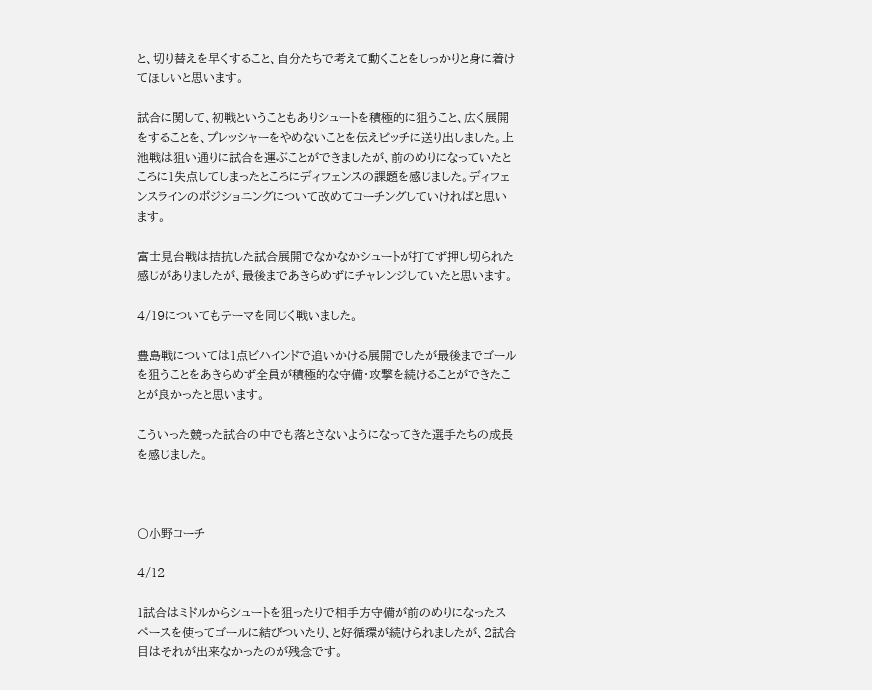と、切り替えを早くすること、自分たちで考えて動くことをしっかりと身に着けてほしいと思います。

試合に関して、初戦ということもありシュートを積極的に狙うこと、広く展開をすることを、プレッシャーをやめないことを伝えピッチに送り出しました。上池戦は狙い通りに試合を運ぶことができましたが、前のめりになっていたところに1失点してしまったところにディフェンスの課題を感じました。ディフェンスラインのポジショニングについて改めてコーチングしていければと思います。

富士見台戦は拮抗した試合展開でなかなかシュートが打てず押し切られた感じがありましたが、最後まであきらめずにチャレンジしていたと思います。

4/19についてもテーマを同じく戦いました。

豊島戦については1点ビハインドで追いかける展開でしたが最後までゴールを狙うことをあきらめず全員が積極的な守備・攻撃を続けることができたことが良かったと思います。

こういった競った試合の中でも落とさないようになってきた選手たちの成長を感じました。



〇小野コーチ

4/12

1試合はミドルからシュートを狙ったりで相手方守備が前のめりになったスペースを使ってゴールに結びついたり、と好循環が続けられましたが、2試合目はそれが出来なかったのが残念です。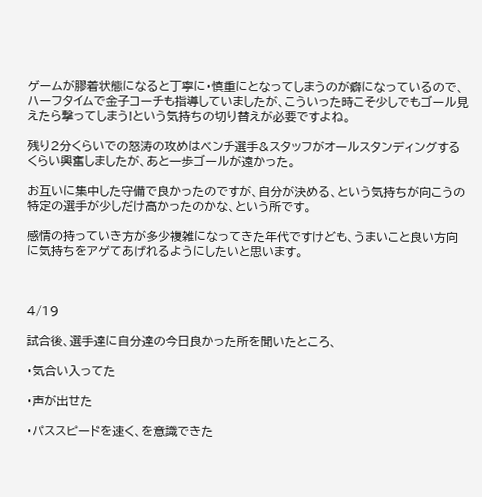ゲームが膠着状態になると丁寧に・慎重にとなってしまうのが癖になっているので、ハーフタイムで金子コーチも指導していましたが、こういった時こそ少しでもゴール見えたら撃ってしまう!という気持ちの切り替えが必要ですよね。

残り2分くらいでの怒涛の攻めはベンチ選手&スタッフがオールスタンディングするくらい興奮しましたが、あと一歩ゴールが遠かった。

お互いに集中した守備で良かったのですが、自分が決める、という気持ちが向こうの特定の選手が少しだけ高かったのかな、という所です。

感情の持っていき方が多少複雑になってきた年代ですけども、うまいこと良い方向に気持ちをアゲてあげれるようにしたいと思います。



4/19

試合後、選手達に自分達の今日良かった所を聞いたところ、

・気合い入ってた

・声が出せた

・パススピードを速く、を意識できた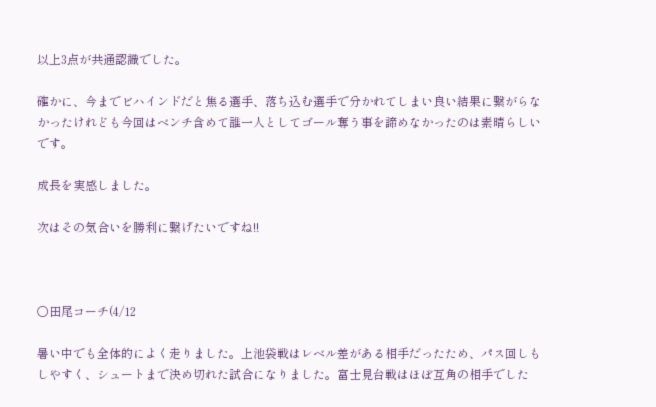以上3点が共通認識でした。

確かに、今までビハインドだと焦る選手、落ち込む選手で分かれてしまい良い結果に繋がらなかったけれども今回はベンチ含めて誰一人としてゴール奪う事を諦めなかったのは素晴らしいです。

成長を実感しました。

次はその気合いを勝利に繋げたいですね!!



〇田尾コーチ(4/12

暑い中でも全体的によく走りました。上池袋戦はレベル差がある相手だったため、パス回しもしやすく、シュートまで決め切れた試合になりました。富士見台戦はほぼ互角の相手でした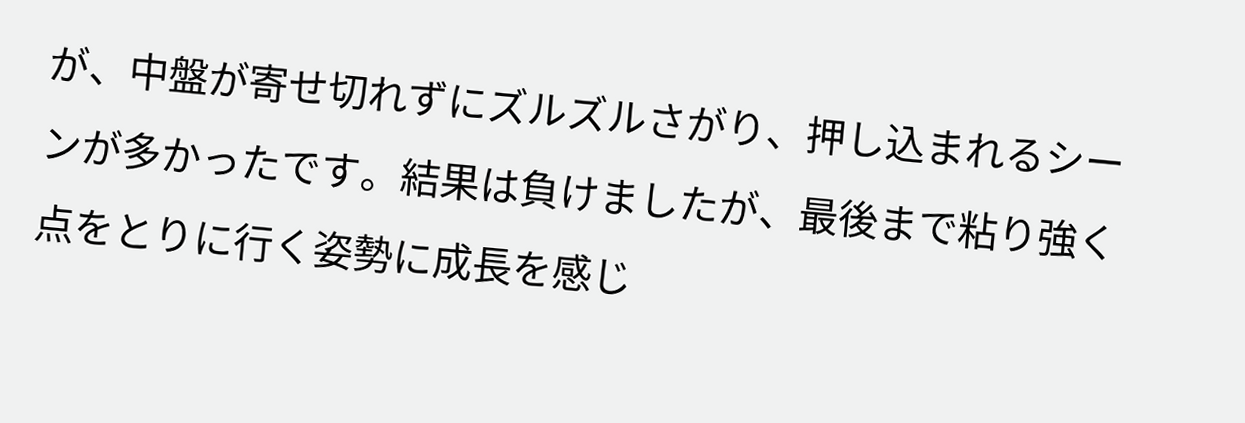が、中盤が寄せ切れずにズルズルさがり、押し込まれるシーンが多かったです。結果は負けましたが、最後まで粘り強く点をとりに行く姿勢に成長を感じ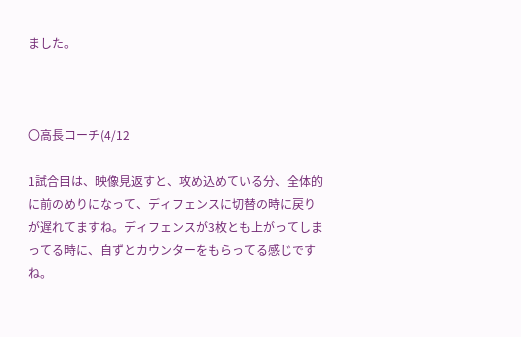ました。



〇高長コーチ(4/12

1試合目は、映像見返すと、攻め込めている分、全体的に前のめりになって、ディフェンスに切替の時に戻りが遅れてますね。ディフェンスが3枚とも上がってしまってる時に、自ずとカウンターをもらってる感じですね。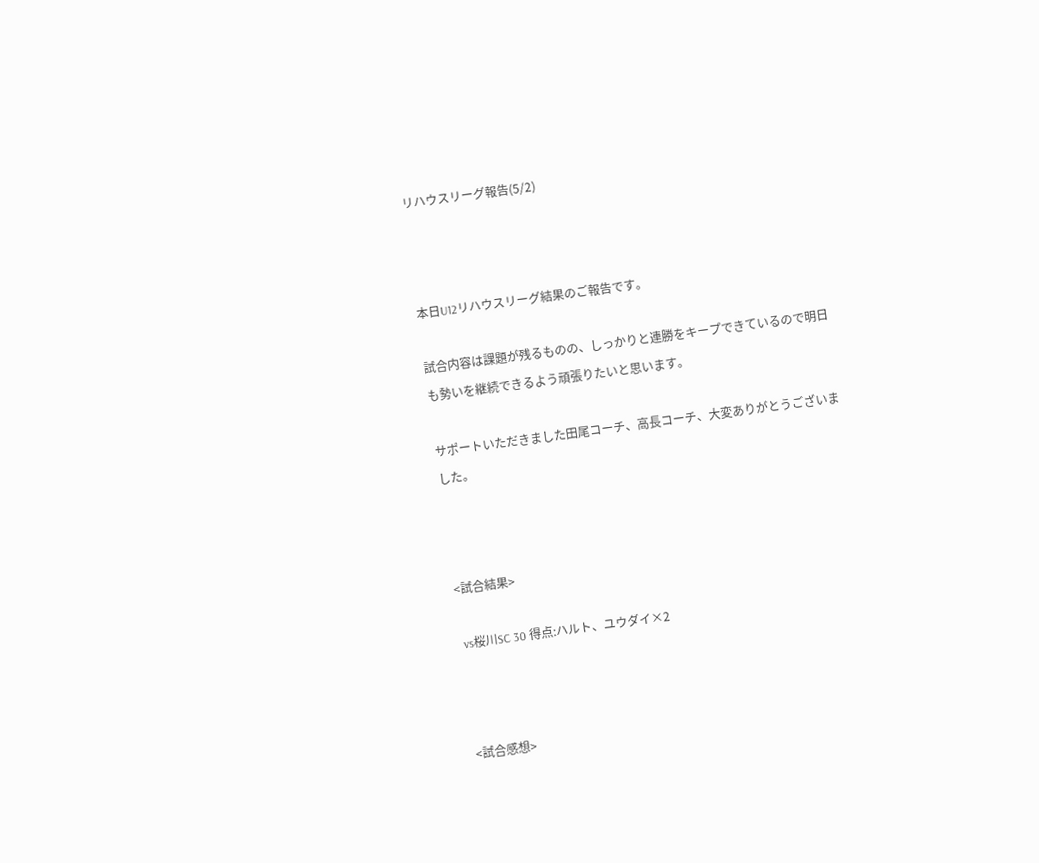リハウスリーグ報告(5/2)



本日U12リハウスリーグ結果のご報告です。

試合内容は課題が残るものの、しっかりと連勝をキープできているので明日も勢いを継続できるよう頑張りたいと思います。

サポートいただきました田尾コーチ、高長コーチ、大変ありがとうございました。



<試合結果>

 vs桜川SC 30 得点:ハルト、ユウダイ×2



<試合感想>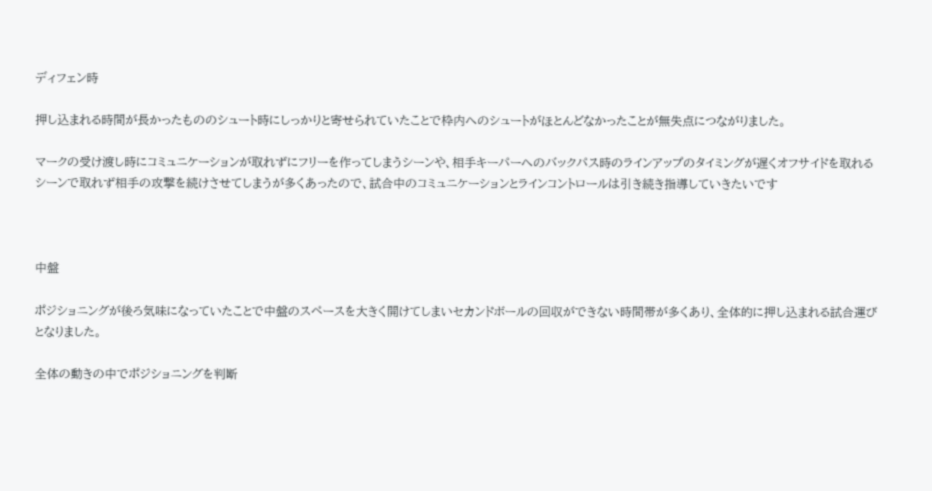ディフェン時

押し込まれる時間が長かったもののシュート時にしっかりと寄せられていたことで枠内へのシュートがほとんどなかったことが無失点につながりました。

マークの受け渡し時にコミュニケーションが取れずにフリーを作ってしまうシーンや、相手キーパーへのバックパス時のラインアップのタイミングが遅くオフサイドを取れるシーンで取れず相手の攻撃を続けさせてしまうが多くあったので、試合中のコミュニケーションとラインコントロールは引き続き指導していきたいです



中盤

ポジショニングが後ろ気味になっていたことで中盤のスペースを大きく開けてしまいセカンドボールの回収ができない時間帯が多くあり、全体的に押し込まれる試合運びとなりました。

全体の動きの中でポジショニングを判断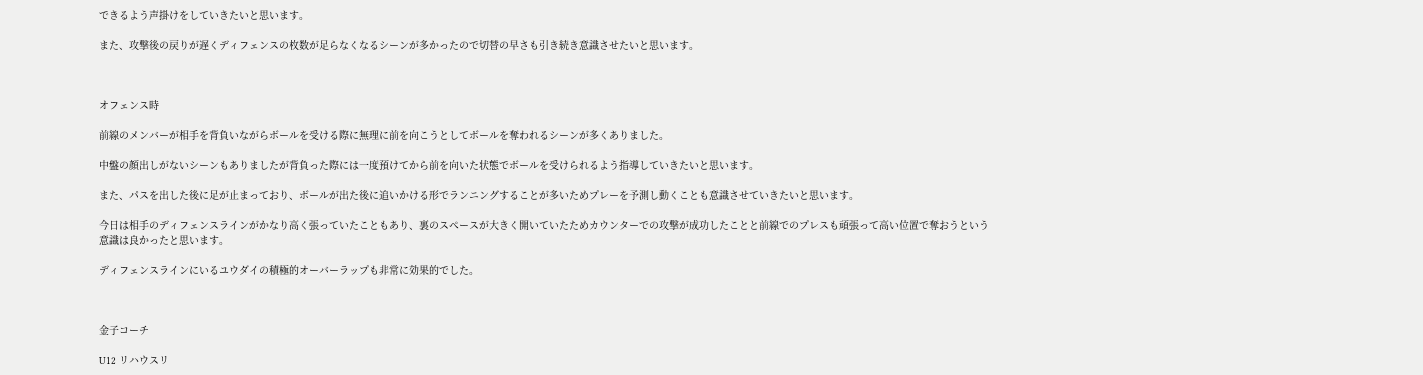できるよう声掛けをしていきたいと思います。

また、攻撃後の戻りが遅くディフェンスの枚数が足らなくなるシーンが多かったので切替の早さも引き続き意識させたいと思います。



オフェンス時

前線のメンバーが相手を背負いながらボールを受ける際に無理に前を向こうとしてボールを奪われるシーンが多くありました。

中盤の顔出しがないシーンもありましたが背負った際には一度預けてから前を向いた状態でボールを受けられるよう指導していきたいと思います。

また、パスを出した後に足が止まっており、ボールが出た後に追いかける形でランニングすることが多いためプレーを予測し動くことも意識させていきたいと思います。

今日は相手のディフェンスラインがかなり高く張っていたこともあり、裏のスペースが大きく開いていたためカウンターでの攻撃が成功したことと前線でのプレスも頑張って高い位置で奪おうという意識は良かったと思います。

ディフェンスラインにいるユウダイの積極的オーバーラップも非常に効果的でした。



金子コーチ

U12 リハウスリ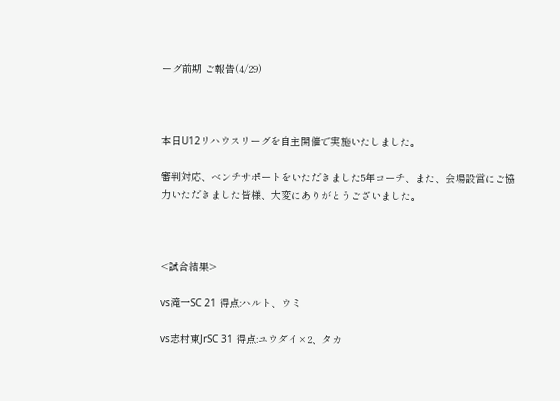ーグ前期 ご報告(4/29)



本日U12リハウスリーグを自主開催で実施いたしました。

審判対応、ベンチサポートをいただきました5年コーチ、また、会場設営にご協力いただきました皆様、大変にありがとうございました。



<試合結果>

vs滝一SC 21 得点:ハルト、ウミ

vs志村東JrSC 31 得点:ユウダイ×2、タカ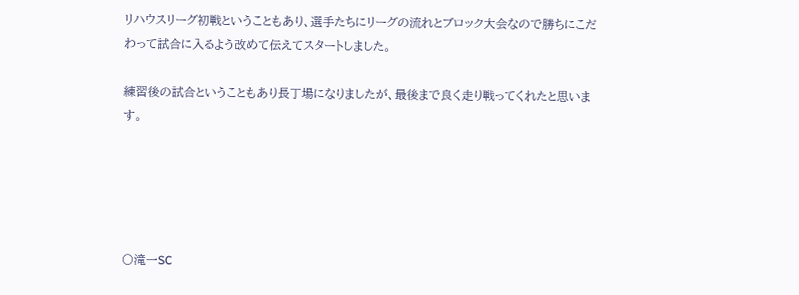リハウスリーグ初戦ということもあり、選手たちにリーグの流れとブロック大会なので勝ちにこだわって試合に入るよう改めて伝えてスタートしました。

練習後の試合ということもあり長丁場になりましたが、最後まで良く走り戦ってくれたと思います。





〇滝一SC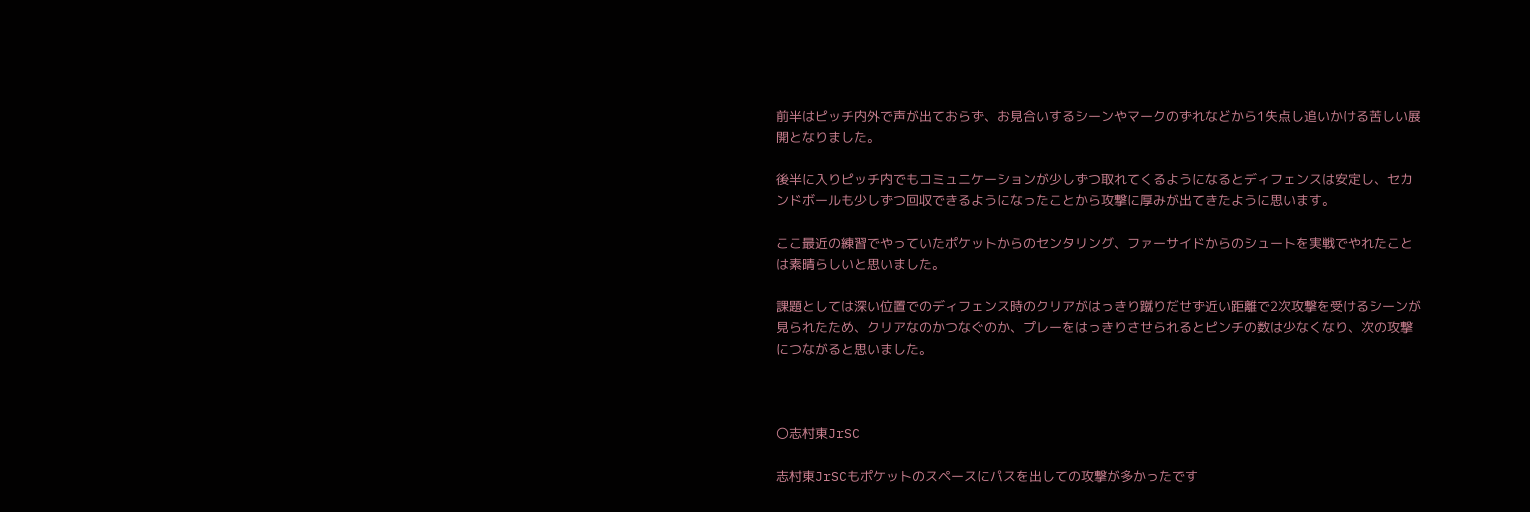前半はピッチ内外で声が出ておらず、お見合いするシーンやマークのずれなどから1失点し追いかける苦しい展開となりました。

後半に入りピッチ内でもコミュニケーションが少しずつ取れてくるようになるとディフェンスは安定し、セカンドボールも少しずつ回収できるようになったことから攻撃に厚みが出てきたように思います。

ここ最近の練習でやっていたポケットからのセンタリング、ファーサイドからのシュートを実戦でやれたことは素晴らしいと思いました。

課題としては深い位置でのディフェンス時のクリアがはっきり蹴りだせず近い距離で2次攻撃を受けるシーンが見られたため、クリアなのかつなぐのか、プレーをはっきりさせられるとピンチの数は少なくなり、次の攻撃につながると思いました。



〇志村東JrSC

志村東JrSCもポケットのスペースにパスを出しての攻撃が多かったです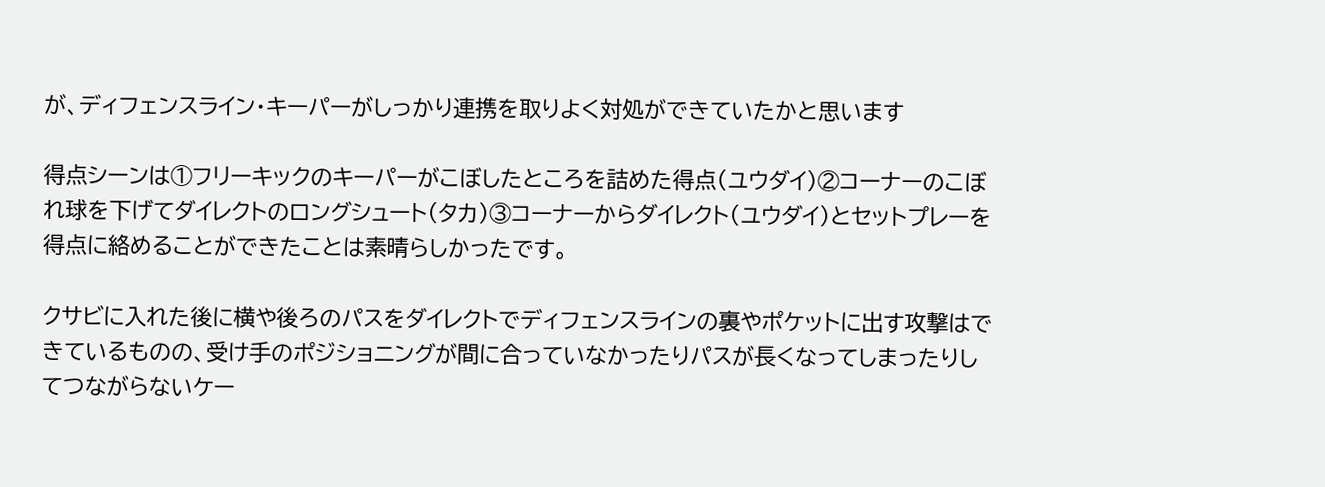が、ディフェンスライン・キーパーがしっかり連携を取りよく対処ができていたかと思います

得点シーンは①フリーキックのキーパーがこぼしたところを詰めた得点(ユウダイ)②コーナーのこぼれ球を下げてダイレクトのロングシュート(タカ)③コーナーからダイレクト(ユウダイ)とセットプレーを得点に絡めることができたことは素晴らしかったです。

クサビに入れた後に横や後ろのパスをダイレクトでディフェンスラインの裏やポケットに出す攻撃はできているものの、受け手のポジショニングが間に合っていなかったりパスが長くなってしまったりしてつながらないケー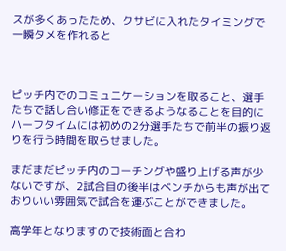スが多くあったため、クサビに入れたタイミングで一瞬タメを作れると



ピッチ内でのコミュニケーションを取ること、選手たちで話し合い修正をできるようなることを目的にハーフタイムには初めの2分選手たちで前半の振り返りを行う時間を取らせました。

まだまだピッチ内のコーチングや盛り上げる声が少ないですが、2試合目の後半はベンチからも声が出ておりいい雰囲気で試合を運ぶことができました。

高学年となりますので技術面と合わ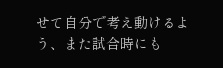せて自分で考え動けるよう、また試合時にも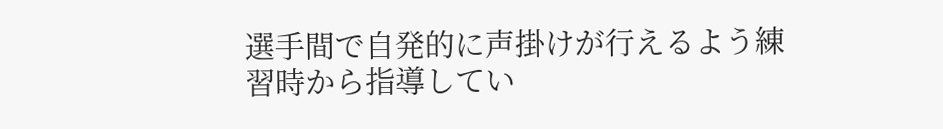選手間で自発的に声掛けが行えるよう練習時から指導してい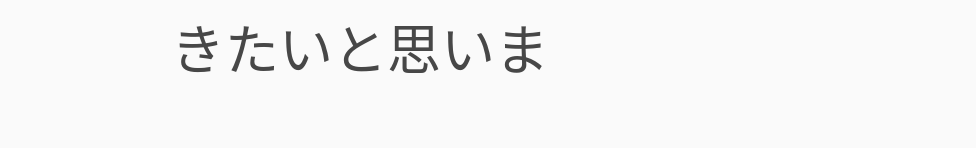きたいと思いま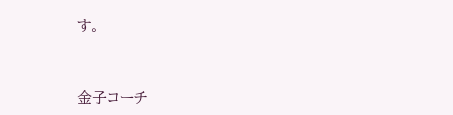す。



金子コーチ